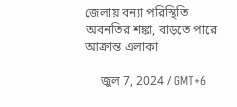জেলায় বন্যা পরিস্থিতি অবনতির শঙ্কা, বাড়তে পারে আক্রান্ত এলাকা

     জুল 7, 2024 / GMT+6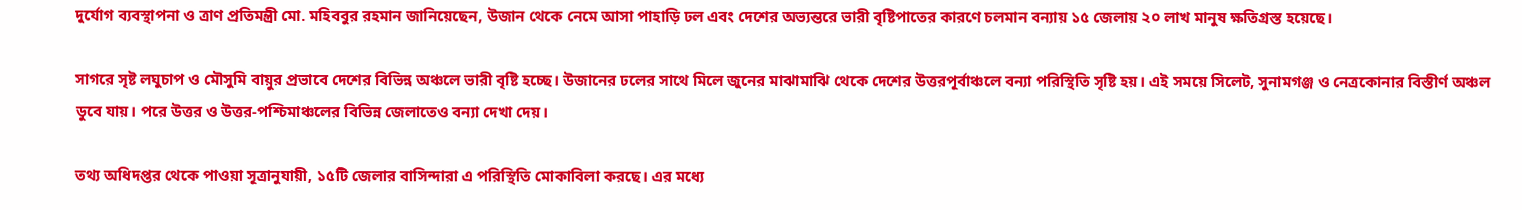দুর্যোগ ব্যবস্থাপনা ও ত্রাণ প্রতিমন্ত্রী মো. মহিববুর রহমান জানিয়েছেন, উজান থেকে নেমে আসা পাহাড়ি ঢল এবং দেশের অভ্যন্তরে ভারী বৃষ্টিপাতের কারণে চলমান বন্যায় ১৫ জেলায় ২০ লাখ মানুষ ক্ষতিগ্রস্ত হয়েছে।

সাগরে সৃষ্ট লঘুচাপ ও মৌসুমি বায়ুর প্রভাবে দেশের বিভিন্ন অঞ্চলে ভারী বৃষ্টি হচ্ছে। উজানের ঢলের সাথে মিলে জুনের মাঝামাঝি থেকে দেশের উত্তরপূর্বাঞ্চলে বন্যা পরিস্থিতি সৃষ্টি হয়। এই সময়ে সিলেট, সুনামগঞ্জ ও নেত্রকোনার বিস্তীর্ণ অঞ্চল ডুবে যায়। পরে উত্তর ও উত্তর-পশ্চিমাঞ্চলের বিভিন্ন জেলাতেও বন্যা দেখা দেয়।

তথ্য অধিদপ্তর থেকে পাওয়া সূত্রানুযায়ী, ১৫টি জেলার বাসিন্দারা এ পরিস্থিতি মোকাবিলা করছে। এর মধ্যে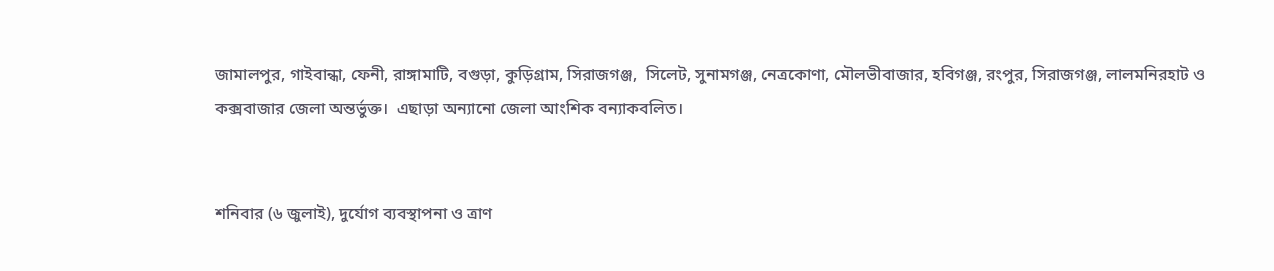জামালপুর, গাইবান্ধা, ফেনী, রাঙ্গামাটি, বগুড়া, কুড়িগ্রাম, সিরাজগঞ্জ,  সিলেট, সুনামগঞ্জ, নেত্রকোণা, মৌলভীবাজার, হবিগঞ্জ, রংপুর, সিরাজগঞ্জ, লালমনিরহাট ও কক্সবাজার জেলা অন্তর্ভুক্ত।  এছাড়া অন্যানো জেলা আংশিক বন্যাকবলিত।


শনিবার (৬ জুলাই), দুর্যোগ ব্যবস্থাপনা ও ত্রাণ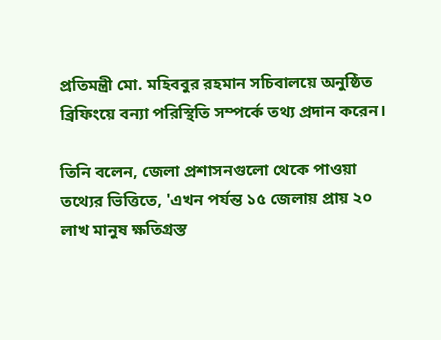প্রতিমন্ত্রী মো. মহিববুর রহমান সচিবালয়ে অনুষ্ঠিত ব্রিফিংয়ে বন্যা পরিস্থিতি সম্পর্কে তথ্য প্রদান করেন।

তিনি বলেন, জেলা প্রশাসনগুলো থেকে পাওয়া তথ্যের ভিত্তিতে, 'এখন পর্যন্ত ১৫ জেলায় প্রায় ২০ লাখ মানুষ ক্ষতিগ্রস্ত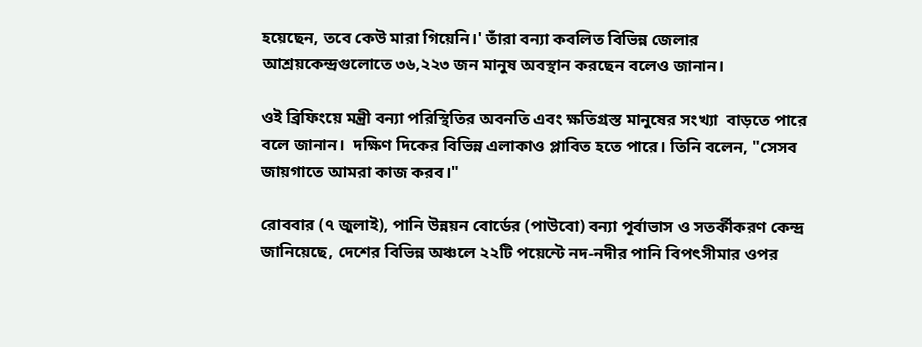হয়েছেন, তবে কেউ মারা গিয়েনি।' তাঁরা বন্যা কবলিত বিভিন্ন জেলার আশ্রয়কেন্দ্রগুলোতে ৩৬,২২৩ জন মানুষ অবস্থান করছেন বলেও জানান।

ওই ব্রিফিংয়ে মন্ত্রী বন্যা পরিস্থিতির অবনতি এবং ক্ষতিগ্রস্ত মানুষের সংখ্যা  বাড়তে পারে বলে জানান।  দক্ষিণ দিকের বিভিন্ন এলাকাও প্লাবিত হতে পারে। তিনি বলেন, "সেসব জায়গাতে আমরা কাজ করব।"

রোববার (৭ জুলাই), পানি উন্নয়ন বোর্ডের (পাউবো) বন্যা পূর্বাভাস ও সতর্কীকরণ কেন্দ্র জানিয়েছে, দেশের বিভিন্ন অঞ্চলে ২২টি পয়েন্টে নদ-নদীর পানি বিপৎসীমার ওপর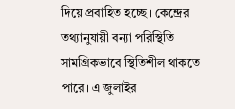দিয়ে প্রবাহিত হচ্ছে। কেন্দ্রের তথ্যানুযায়ী বন্যা পরিস্থিতি সামগ্রিকভাবে স্থিতিশীল থাকতে পারে। এ জুলাইর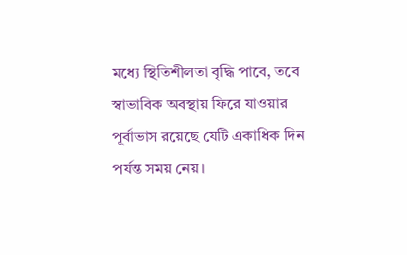মধ্যে স্থিতিশীলতা বৃদ্ধি পাবে, তবে স্বাভাবিক অবস্থায় ফিরে যাওয়ার পূর্বাভাস রয়েছে যেটি একাধিক দিন পর্যন্ত সময় নেয়।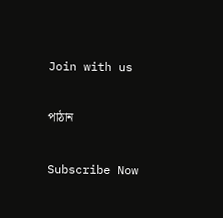Join with us

পাঠান

Subscribe Now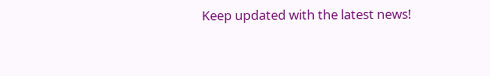Keep updated with the latest news!